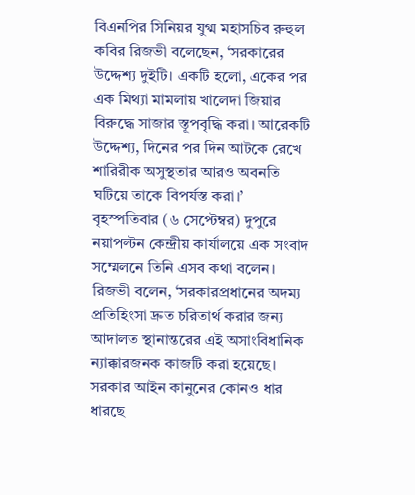বিএনপির সিনিয়র যুগ্ম মহাসচিব রুহুল কবির রিজভী বলেছেন, ‘সরকারের উদ্দেশ্য দুইটি। একটি হলো, একের পর এক মিথ্যা মামলায় খালেদা জিয়ার বিরুদ্ধে সাজার স্তূপবৃদ্ধি করা। আরেকটি উদ্দেশ্য, দিনের পর দিন আটকে রেখে শারিরীক অসুস্থতার আরও অবনতি ঘটিয়ে তাকে বিপর্যস্ত করা।’
বৃহস্পতিবার (৬ সেপ্টেম্বর) দুপুরে নয়াপল্টন কেন্দ্রীয় কার্যালয়ে এক সংবাদ সম্মেলনে তিনি এসব কথা বলেন। রিজভী বলেন, ‘সরকারপ্রধানের অদম্য প্রতিহিংসা দ্রুত চরিতার্থ করার জন্য আদালত স্থানান্তরের এই অসাংবিধানিক ন্যাক্কারজনক কাজটি করা হয়েছে। সরকার আইন কানুনের কোনও ধার ধারছে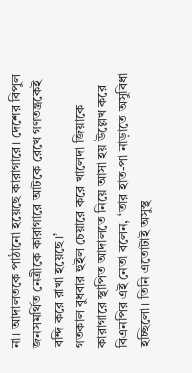না। আদালতকে পাঠানো হয়েছে কারাগারে। দেশের বিপুল জনসমর্থিত নেত্রীকে কারাগারে আটকে রেখে গণতন্ত্রকেই বন্দি করে রাখা হয়েছে।’
গতকাল বুধবার হুইল চেয়ারে করে খালেদা জিয়াকে কারাগারে স্থাপিত আদালতে নিয়ে আসা হয় উল্লেখ করে বিএনপির এই নেতা বলেন, ‘তার হাত-পা নাড়াতে অসুবিধা হচ্ছিলো। তিনি এতোটাই অসুস্থ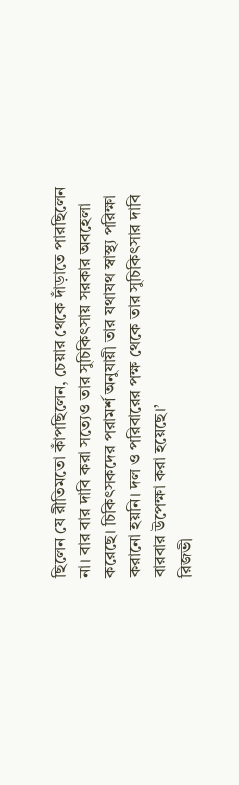ছিলেন যে রীতিমতো কাঁপছিলেন, চেয়ার থেকে দাঁড়াতে পারছিলেন না। বার বার দাবি করা সত্যেও তার সুচিকিৎসায় সরকার অবহেলা করেছে। চিকিৎসকদের পরামর্শ অনুযায়ী তার যথাযথ স্বাস্থ্য পরিক্ষা করানো হয়নি। দল ও পরিবারের পক্ষ থেকে তার সুচিকিৎসার দাবি বারবার উপেক্ষা করা হয়েছে।’
রিজভী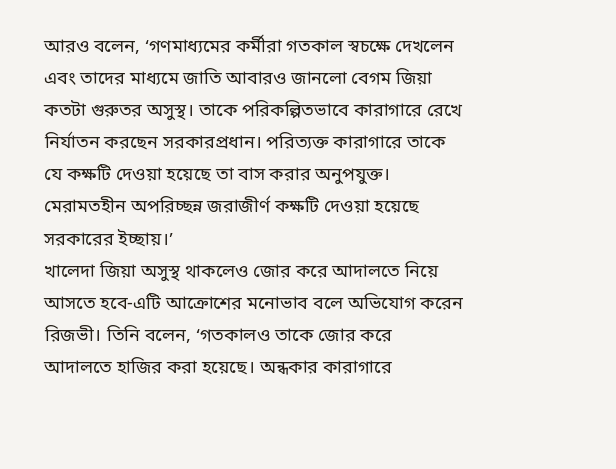আরও বলেন, ‘গণমাধ্যমের কর্মীরা গতকাল স্বচক্ষে দেখলেন এবং তাদের মাধ্যমে জাতি আবারও জানলো বেগম জিয়া কতটা গুরুতর অসুস্থ। তাকে পরিকল্পিতভাবে কারাগারে রেখে নির্যাতন করছেন সরকারপ্রধান। পরিত্যক্ত কারাগারে তাকে যে কক্ষটি দেওয়া হয়েছে তা বাস করার অনুপযুক্ত। মেরামতহীন অপরিচ্ছন্ন জরাজীর্ণ কক্ষটি দেওয়া হয়েছে সরকারের ইচ্ছায়।’
খালেদা জিয়া অসুস্থ থাকলেও জোর করে আদালতে নিয়ে আসতে হবে-এটি আক্রোশের মনোভাব বলে অভিযোগ করেন রিজভী। তিনি বলেন, ‘গতকালও তাকে জোর করে আদালতে হাজির করা হয়েছে। অন্ধকার কারাগারে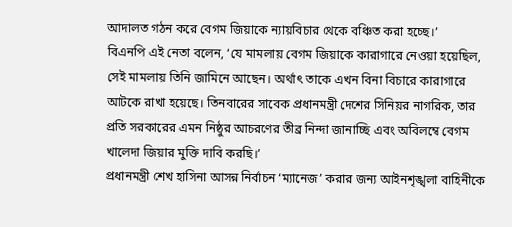আদালত গঠন করে বেগম জিয়াকে ন্যায়বিচার থেকে বঞ্চিত করা হচ্ছে।’
বিএনপি এই নেতা বলেন, ‘যে মামলায় বেগম জিয়াকে কারাগারে নেওয়া হয়েছিল, সেই মামলায় তিনি জামিনে আছেন। অর্থাৎ তাকে এখন বিনা বিচারে কারাগারে আটকে রাখা হয়েছে। তিনবারের সাবেক প্রধানমন্ত্রী দেশের সিনিয়র নাগরিক, তার প্রতি সরকারের এমন নিষ্ঠুর আচরণের তীব্র নিন্দা জানাচ্ছি এবং অবিলম্বে বেগম খালেদা জিয়ার মুক্তি দাবি করছি।’
প্রধানমন্ত্রী শেখ হাসিনা আসন্ন নির্বাচন ‘ম্যানেজ’ করার জন্য আইনশৃঙ্খলা বাহিনীকে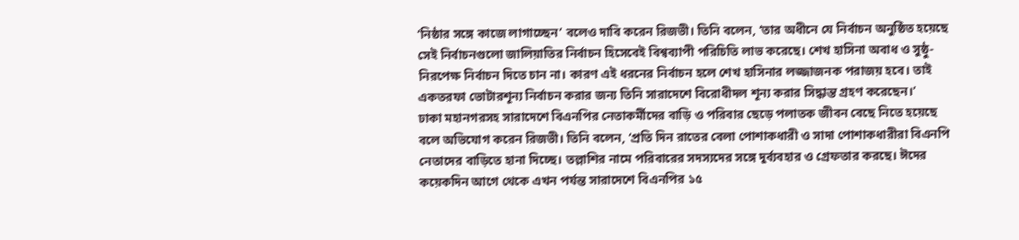‘নিষ্ঠার সঙ্গে কাজে লাগাচ্ছেন’ বলেও দাবি করেন রিজভী। তিনি বলেন, ‘তার অধীনে যে নির্বাচন অনুষ্ঠিত হয়েছে সেই নির্বাচনগুলো জালিয়াতির নির্বাচন হিসেবেই বিশ্বব্যাপী পরিচিতি লাভ করেছে। শেখ হাসিনা অবাধ ও সুষ্ঠু-নিরপেক্ষ নির্বাচন দিতে চান না। কারণ এই ধরনের নির্বাচন হলে শেখ হাসিনার লজ্জাজনক পরাজয় হবে। তাই একতরফা ভোটারশূন্য নির্বাচন করার জন্য তিনি সারাদেশে বিরোধীদল শূন্য করার সিদ্ধান্ত গ্রহণ করেছেন।’
ঢাকা মহানগরসহ সারাদেশে বিএনপির নেতাকর্মীদের বাড়ি ও পরিবার ছেড়ে পলাতক জীবন বেছে নিতে হয়েছে বলে অভিযোগ করেন রিজভী। তিনি বলেন, ‘প্রতি দিন রাতের বেলা পোশাকধারী ও সাদা পোশাকধারীরা বিএনপি নেতাদের বাড়িতে হানা দিচ্ছে। তল্লাশির নামে পরিবারের সদস্যদের সঙ্গে দুর্ব্যবহার ও গ্রেফতার করছে। ঈদের কয়েকদিন আগে থেকে এখন পর্যন্ত সারাদেশে বিএনপির ১৫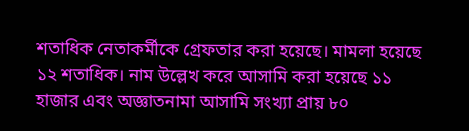শতাধিক নেতাকর্মীকে গ্রেফতার করা হয়েছে। মামলা হয়েছে ১২ শতাধিক। নাম উল্লেখ করে আসামি করা হয়েছে ১১ হাজার এবং অজ্ঞাতনামা আসামি সংখ্যা প্রায় ৮০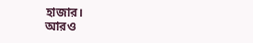হাজার।
আরও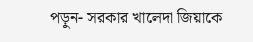পড়ুন- সরকার খালেদা জিয়াকে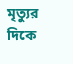মৃত্যুর দিকে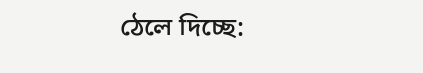ঠেলে দিচ্ছে: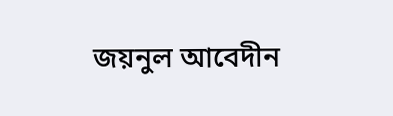জয়নুল আবেদীন